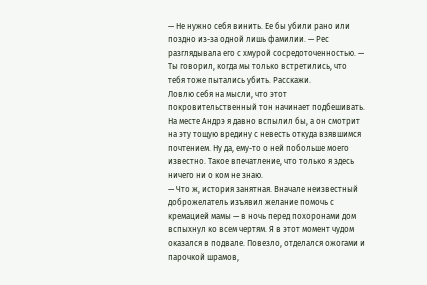— Не нужно себя винить. Ее бы убили рано или поздно из-за одной лишь фамилии. — Рес разглядывала его с хмурой сосредоточенностью. — Ты говорил, когда мы только встретились, что тебя тоже пытались убить. Расскажи.
Ловлю себя на мысли, что этот покровительственный тон начинает подбешивать. На месте Андрэ я давно вспылил бы, а он смотрит на эту тощую вредину с невесть откуда взявшимся почтением. Ну да, ему-то о ней побольше моего известно. Такое впечатление, что только я здесь ничего ни о ком не знаю.
— Что ж, история занятная. Вначале неизвестный доброжелатель изъявил желание помочь с кремацией мамы — в ночь перед похоронами дом вспыхнул ко всем чертям. Я в этот момент чудом оказался в подвале. Повезло, отделался ожогами и парочкой шрамов,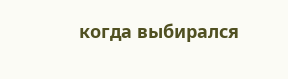когда выбирался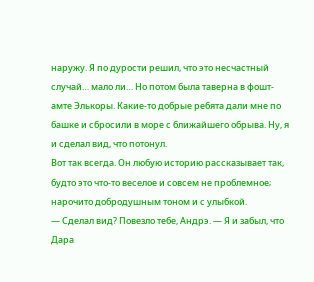наружу. Я по дурости решил, что это несчастный случай… мало ли… Но потом была таверна в фошт-амте Элькоры. Какие-то добрые ребята дали мне по башке и сбросили в море с ближайшего обрыва. Ну, я и сделал вид, что потонул.
Вот так всегда. Он любую историю рассказывает так, будто это что-то веселое и совсем не проблемное; нарочито добродушным тоном и с улыбкой.
— Сделал вид? Повезло тебе, Андрэ. — Я и забыл, что Дара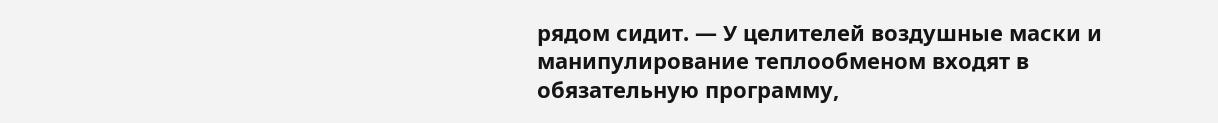рядом сидит. — У целителей воздушные маски и манипулирование теплообменом входят в обязательную программу,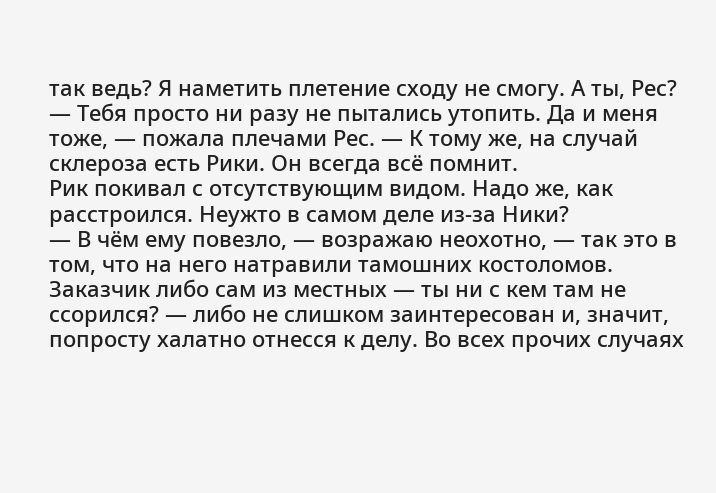так ведь? Я наметить плетение сходу не смогу. А ты, Рес?
— Тебя просто ни разу не пытались утопить. Да и меня тоже, — пожала плечами Рес. — К тому же, на случай склероза есть Рики. Он всегда всё помнит.
Рик покивал с отсутствующим видом. Надо же, как расстроился. Неужто в самом деле из-за Ники?
— В чём ему повезло, — возражаю неохотно, — так это в том, что на него натравили тамошних костоломов. Заказчик либо сам из местных — ты ни с кем там не ссорился? — либо не слишком заинтересован и, значит, попросту халатно отнесся к делу. Во всех прочих случаях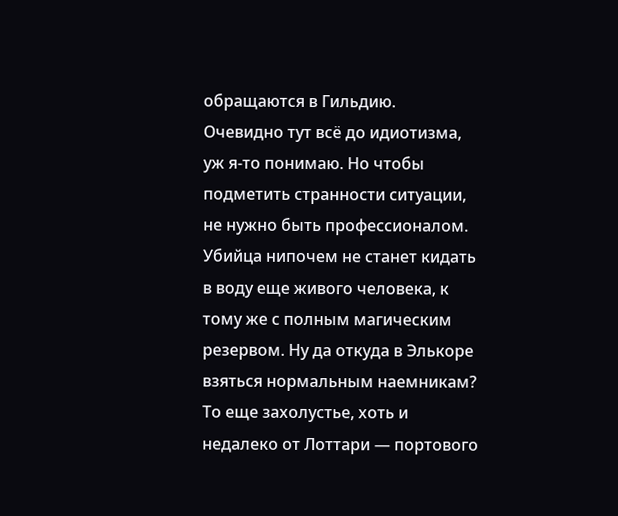обращаются в Гильдию.
Очевидно тут всё до идиотизма, уж я-то понимаю. Но чтобы подметить странности ситуации, не нужно быть профессионалом. Убийца нипочем не станет кидать в воду еще живого человека, к тому же с полным магическим резервом. Ну да откуда в Элькоре взяться нормальным наемникам? То еще захолустье, хоть и недалеко от Лоттари — портового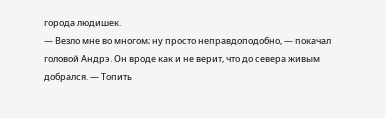города людишек.
— Везло мне во многом; ну просто неправдоподобно, — покачал головой Андрэ. Он вроде как и не верит, что до севера живым добрался. — Топить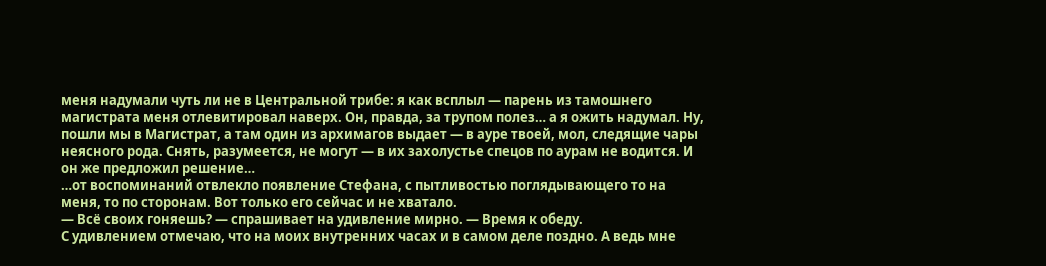меня надумали чуть ли не в Центральной трибе: я как всплыл — парень из тамошнего магистрата меня отлевитировал наверх. Он, правда, за трупом полез… а я ожить надумал. Ну, пошли мы в Магистрат, а там один из архимагов выдает — в ауре твоей, мол, следящие чары неясного рода. Снять, разумеется, не могут — в их захолустье спецов по аурам не водится. И он же предложил решение…
…от воспоминаний отвлекло появление Стефана, с пытливостью поглядывающего то на меня, то по сторонам. Вот только его сейчас и не хватало.
— Всё своих гоняешь? — спрашивает на удивление мирно. — Время к обеду.
С удивлением отмечаю, что на моих внутренних часах и в самом деле поздно. А ведь мне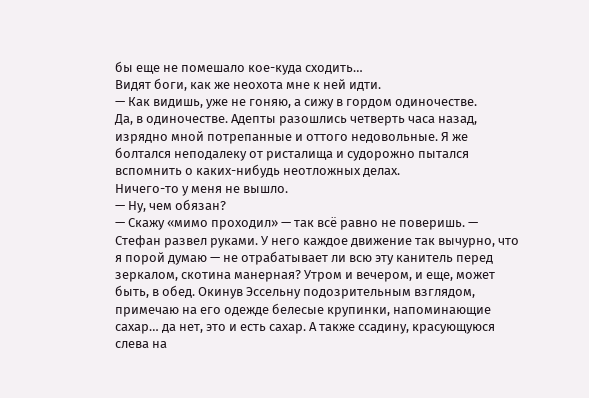бы еще не помешало кое-куда сходить…
Видят боги, как же неохота мне к ней идти.
— Как видишь, уже не гоняю, а сижу в гордом одиночестве.
Да, в одиночестве. Адепты разошлись четверть часа назад, изрядно мной потрепанные и оттого недовольные. Я же болтался неподалеку от ристалища и судорожно пытался вспомнить о каких-нибудь неотложных делах.
Ничего-то у меня не вышло.
— Ну, чем обязан?
— Скажу «мимо проходил» — так всё равно не поверишь. — Стефан развел руками. У него каждое движение так вычурно, что я порой думаю — не отрабатывает ли всю эту канитель перед зеркалом, скотина манерная? Утром и вечером, и еще, может быть, в обед. Окинув Эссельну подозрительным взглядом, примечаю на его одежде белесые крупинки, напоминающие сахар… да нет, это и есть сахар. А также ссадину, красующуюся слева на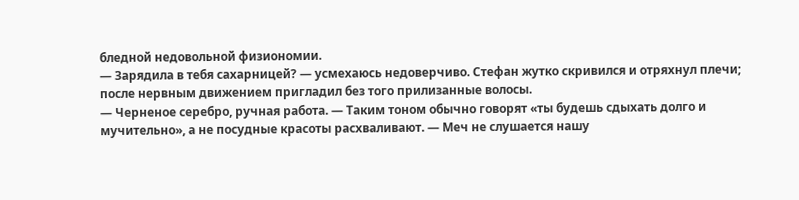бледной недовольной физиономии.
— Зарядила в тебя сахарницей? — усмехаюсь недоверчиво. Стефан жутко скривился и отряхнул плечи; после нервным движением пригладил без того прилизанные волосы.
— Черненое серебро, ручная работа. — Таким тоном обычно говорят «ты будешь сдыхать долго и мучительно», а не посудные красоты расхваливают. — Меч не слушается нашу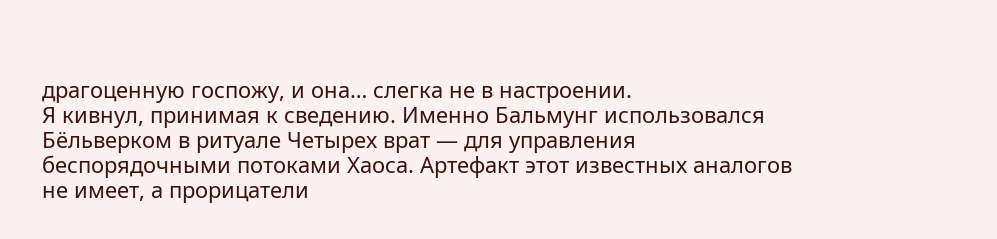драгоценную госпожу, и она… слегка не в настроении.
Я кивнул, принимая к сведению. Именно Бальмунг использовался Бёльверком в ритуале Четырех врат — для управления беспорядочными потоками Хаоса. Артефакт этот известных аналогов не имеет, а прорицатели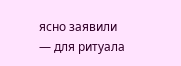ясно заявили — для ритуала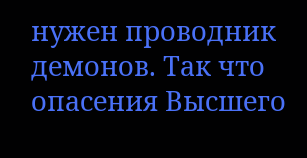нужен проводник демонов. Так что опасения Высшего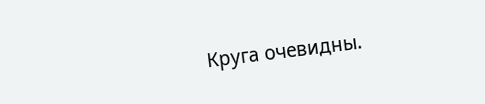Круга очевидны.